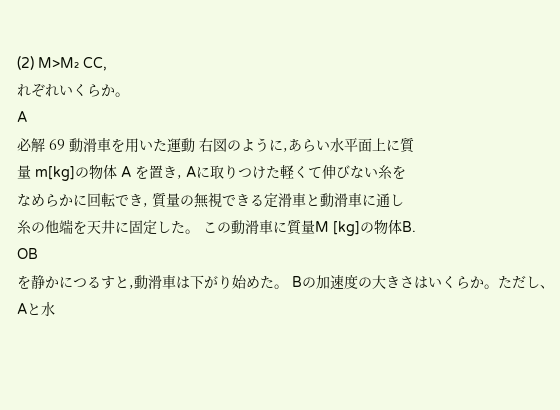(2) M>M₂ CC,
れぞれいくらか。
A
必解 69 動滑車を用いた運動 右図のように,あらい水平面上に質
量 m[kg]の物体 A を置き, Aに取りつけた軽くて伸びない糸を
なめらかに回転でき, 質量の無視できる定滑車と動滑車に通し
糸の他端を天井に固定した。 この動滑車に質量M [kg]の物体B.
OB
を静かにつるすと,動滑車は下がり始めた。 Bの加速度の大きさはいくらか。ただし、
Aと水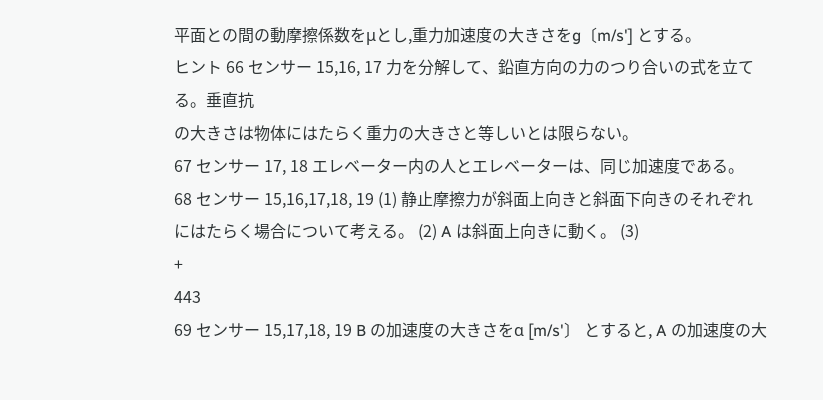平面との間の動摩擦係数をμとし,重力加速度の大きさをg〔m/s'] とする。
ヒント 66 センサー 15,16, 17 力を分解して、鉛直方向の力のつり合いの式を立てる。垂直抗
の大きさは物体にはたらく重力の大きさと等しいとは限らない。
67 センサー 17, 18 エレベーター内の人とエレベーターは、同じ加速度である。
68 センサー 15,16,17,18, 19 (1) 静止摩擦力が斜面上向きと斜面下向きのそれぞれ
にはたらく場合について考える。 (2) A は斜面上向きに動く。 (3)
+
443
69 センサー 15,17,18, 19 B の加速度の大きさをα [m/s'〕 とすると, A の加速度の大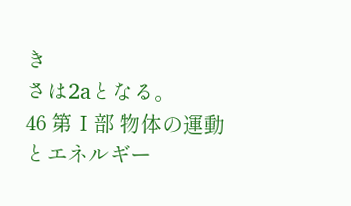き
さは2aとなる。
46 第Ⅰ部 物体の運動とエネルギー